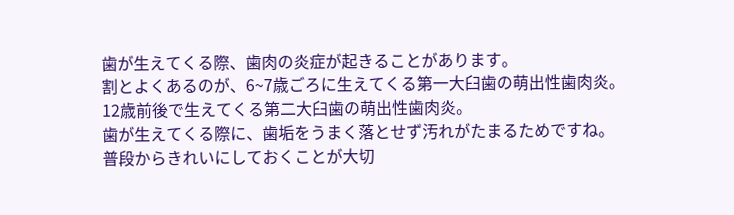歯が生えてくる際、歯肉の炎症が起きることがあります。
割とよくあるのが、6~7歳ごろに生えてくる第一大臼歯の萌出性歯肉炎。
12歳前後で生えてくる第二大臼歯の萌出性歯肉炎。
歯が生えてくる際に、歯垢をうまく落とせず汚れがたまるためですね。
普段からきれいにしておくことが大切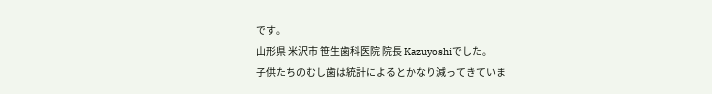です。
山形県 米沢市 笹生歯科医院 院長 Kazuyoshiでした。
子供たちのむし歯は統計によるとかなり減ってきていま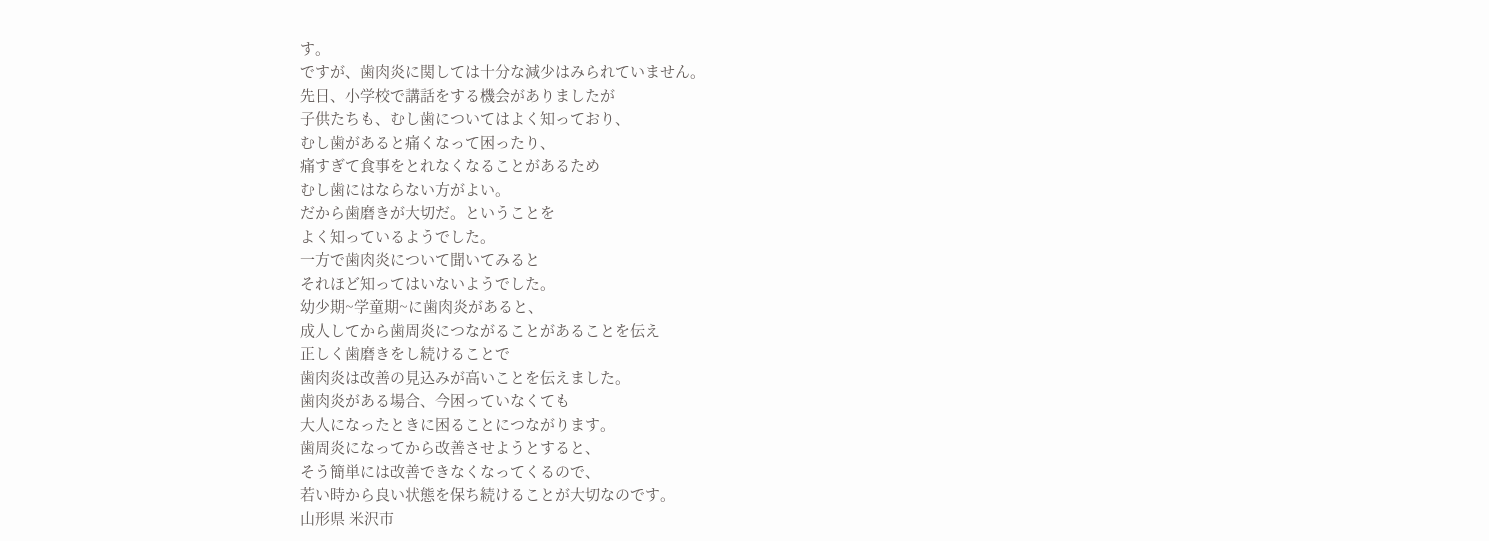す。
ですが、歯肉炎に関しては十分な減少はみられていません。
先日、小学校で講話をする機会がありましたが
子供たちも、むし歯についてはよく知っており、
むし歯があると痛くなって困ったり、
痛すぎて食事をとれなくなることがあるため
むし歯にはならない方がよい。
だから歯磨きが大切だ。ということを
よく知っているようでした。
一方で歯肉炎について聞いてみると
それほど知ってはいないようでした。
幼少期~学童期~に歯肉炎があると、
成人してから歯周炎につながることがあることを伝え
正しく歯磨きをし続けることで
歯肉炎は改善の見込みが高いことを伝えました。
歯肉炎がある場合、今困っていなくても
大人になったときに困ることにつながります。
歯周炎になってから改善させようとすると、
そう簡単には改善できなくなってくるので、
若い時から良い状態を保ち続けることが大切なのです。
山形県 米沢市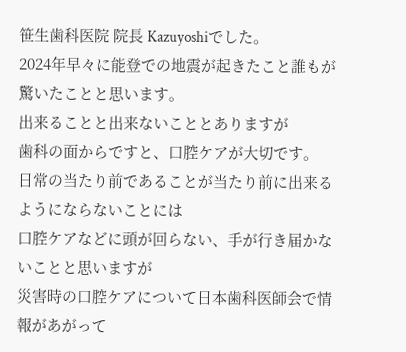笹生歯科医院 院長 Kazuyoshiでした。
2024年早々に能登での地震が起きたこと誰もが驚いたことと思います。
出来ることと出来ないこととありますが
歯科の面からですと、口腔ケアが大切です。
日常の当たり前であることが当たり前に出来るようにならないことには
口腔ケアなどに頭が回らない、手が行き届かないことと思いますが
災害時の口腔ケアについて日本歯科医師会で情報があがって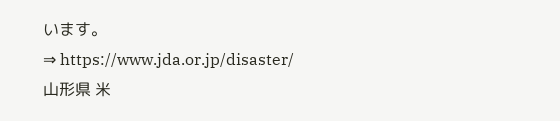います。
⇒ https://www.jda.or.jp/disaster/
山形県 米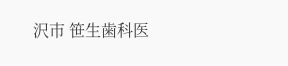沢市 笹生歯科医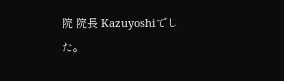院 院長 Kazuyoshiでした。